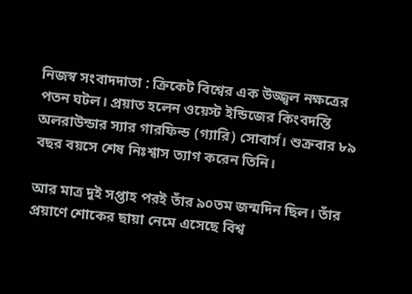নিজস্ব সংবাদদাতা : ক্রিকেট বিশ্বের এক উজ্জ্বল নক্ষত্রের পতন ঘটল। প্রয়াত হলেন ওয়েস্ট ইন্ডিজের কিংবদন্তি অলরাউন্ডার স্যার গারফিল্ড (গ্যারি) সোবার্স। শুক্রবার ৮৯ বছর বয়সে শেষ নিঃশ্বাস ত্যাগ করেন তিনি।

আর মাত্র দুই সপ্তাহ পরই তাঁর ৯০তম জন্মদিন ছিল। তাঁর প্রয়াণে শোকের ছায়া নেমে এসেছে বিশ্ব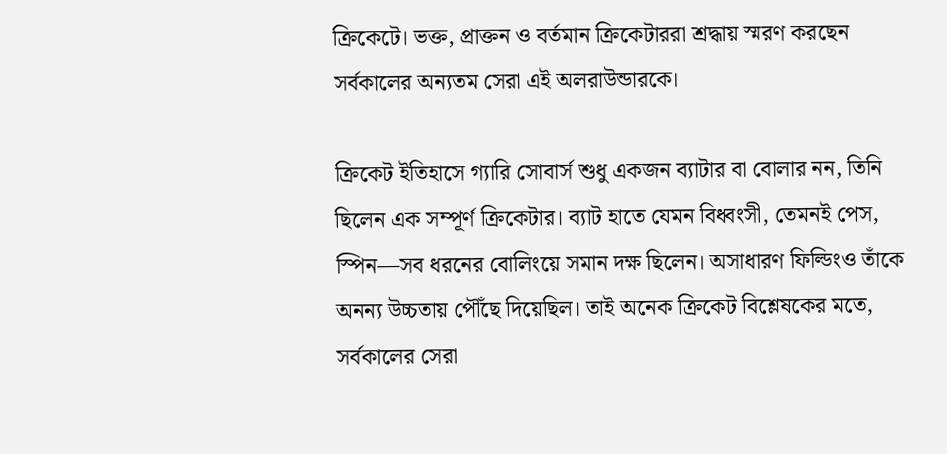ক্রিকেটে। ভক্ত, প্রাক্তন ও বর্তমান ক্রিকেটাররা শ্রদ্ধায় স্মরণ করছেন সর্বকালের অন্যতম সেরা এই অলরাউন্ডারকে।

ক্রিকেট ইতিহাসে গ্যারি সোবার্স শুধু একজন ব্যাটার বা বোলার নন, তিনি ছিলেন এক সম্পূর্ণ ক্রিকেটার। ব্যাট হাতে যেমন বিধ্বংসী, তেমনই পেস, স্পিন—সব ধরনের বোলিংয়ে সমান দক্ষ ছিলেন। অসাধারণ ফিল্ডিংও তাঁকে অনন্য উচ্চতায় পৌঁছে দিয়েছিল। তাই অনেক ক্রিকেট বিশ্লেষকের মতে, সর্বকালের সেরা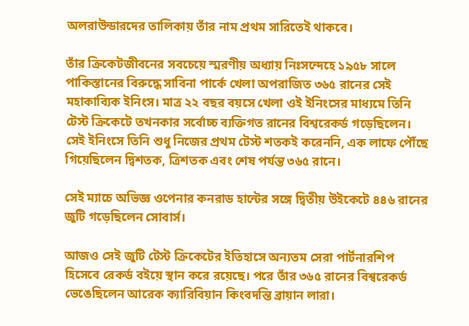অলরাউন্ডারদের তালিকায় তাঁর নাম প্রথম সারিতেই থাকবে।

তাঁর ক্রিকেটজীবনের সবচেয়ে স্মরণীয় অধ্যায় নিঃসন্দেহে ১৯৫৮ সালে পাকিস্তানের বিরুদ্ধে সাবিনা পার্কে খেলা অপরাজিত ৩৬৫ রানের সেই মহাকাব্যিক ইনিংস। মাত্র ২২ বছর বয়সে খেলা ওই ইনিংসের মাধ্যমে তিনি টেস্ট ক্রিকেটে তখনকার সর্বোচ্চ ব্যক্তিগত রানের বিশ্বরেকর্ড গড়েছিলেন। সেই ইনিংসে তিনি শুধু নিজের প্রথম টেস্ট শতকই করেননি, এক লাফে পৌঁছে গিয়েছিলেন দ্বিশতক, ত্রিশতক এবং শেষ পর্যন্ত ৩৬৫ রানে।

সেই ম্যাচে অভিজ্ঞ ওপেনার কনরাড হান্টের সঙ্গে দ্বিতীয় উইকেটে ৪৪৬ রানের জুটি গড়েছিলেন সোবার্স।

আজও সেই জুটি টেস্ট ক্রিকেটের ইতিহাসে অন্যতম সেরা পার্টনারশিপ হিসেবে রেকর্ড বইয়ে স্থান করে রয়েছে। পরে তাঁর ৩৬৫ রানের বিশ্বরেকর্ড ভেঙেছিলেন আরেক ক্যারিবিয়ান কিংবদন্তি ব্রায়ান লারা।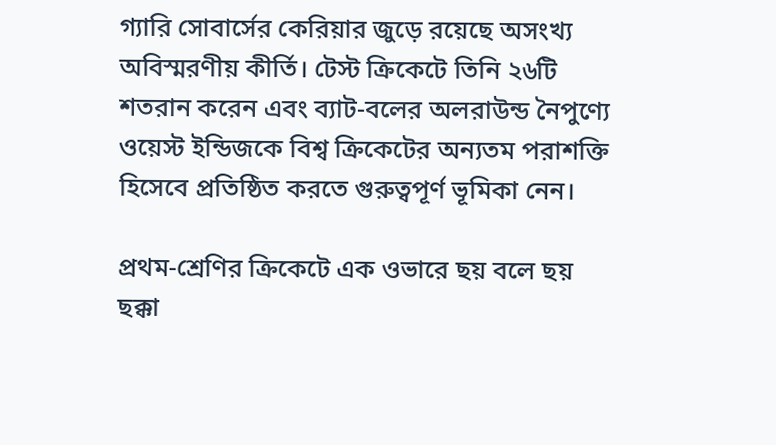গ্যারি সোবার্সের কেরিয়ার জুড়ে রয়েছে অসংখ্য অবিস্মরণীয় কীর্তি। টেস্ট ক্রিকেটে তিনি ২৬টি শতরান করেন এবং ব্যাট-বলের অলরাউন্ড নৈপুণ্যে ওয়েস্ট ইন্ডিজকে বিশ্ব ক্রিকেটের অন্যতম পরাশক্তি হিসেবে প্রতিষ্ঠিত করতে গুরুত্বপূর্ণ ভূমিকা নেন।

প্রথম-শ্রেণির ক্রিকেটে এক ওভারে ছয় বলে ছয় ছক্কা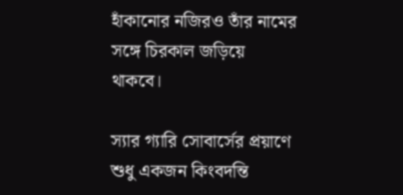হাঁকানোর নজিরও তাঁর নামের সঙ্গে চিরকাল জড়িয়ে থাকবে।

স্যার গ্যারি সোবার্সের প্রয়াণে শুধু একজন কিংবদন্তি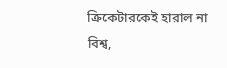ক্রিকেটারকেই হারাল না বিশ্ব,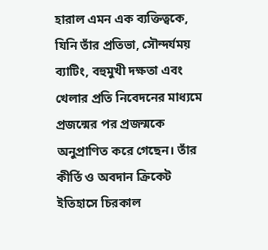হারাল এমন এক ব্যক্তিত্বকে, যিনি তাঁর প্রতিভা, সৌন্দর্যময় ব্যাটিং, বহুমুখী দক্ষতা এবং খেলার প্রতি নিবেদনের মাধ্যমে প্রজন্মের পর প্রজন্মকে অনুপ্রাণিত করে গেছেন। তাঁর কীর্তি ও অবদান ক্রিকেট ইতিহাসে চিরকাল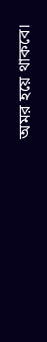অমর হয়ে থাকবে।